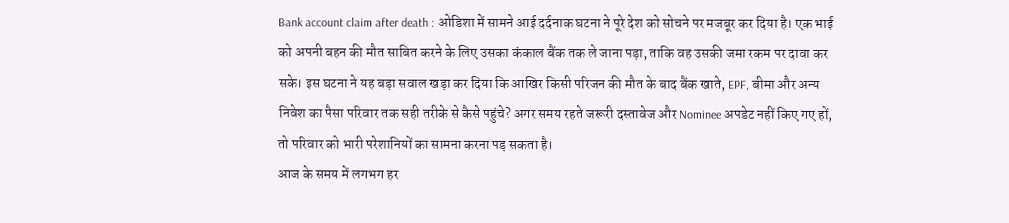Bank account claim after death : ओडिशा में सामने आई दर्दनाक घटना ने पूरे देश को सोचने पर मजबूर कर दिया है। एक भाई को अपनी बहन की मौत साबित करने के लिए उसका कंकाल बैंक तक ले जाना पड़ा, ताकि वह उसकी जमा रकम पर दावा कर सके। इस घटना ने यह बड़ा सवाल खड़ा कर दिया कि आखिर किसी परिजन की मौत के बाद बैंक खाते, EPF, बीमा और अन्य निवेश का पैसा परिवार तक सही तरीके से कैसे पहुंचे? अगर समय रहते जरूरी दस्तावेज और Nominee अपडेट नहीं किए गए हों, तो परिवार को भारी परेशानियों का सामना करना पड़ सकता है।
आज के समय में लगभग हर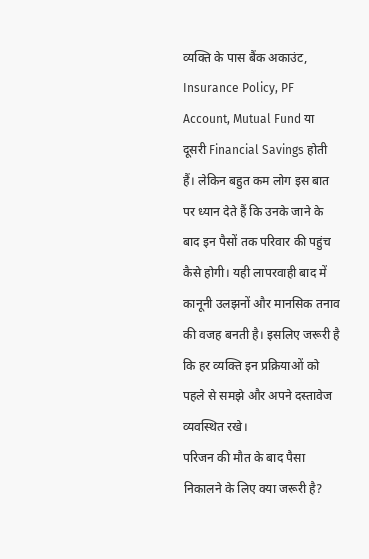व्यक्ति के पास बैंक अकाउंट, Insurance Policy, PF Account, Mutual Fund या दूसरी Financial Savings होती हैं। लेकिन बहुत कम लोग इस बात पर ध्यान देते हैं कि उनके जाने के बाद इन पैसों तक परिवार की पहुंच कैसे होगी। यही लापरवाही बाद में कानूनी उलझनों और मानसिक तनाव की वजह बनती है। इसलिए जरूरी है कि हर व्यक्ति इन प्रक्रियाओं को पहले से समझे और अपने दस्तावेज व्यवस्थित रखे।
परिजन की मौत के बाद पैसा निकालने के लिए क्या जरूरी है?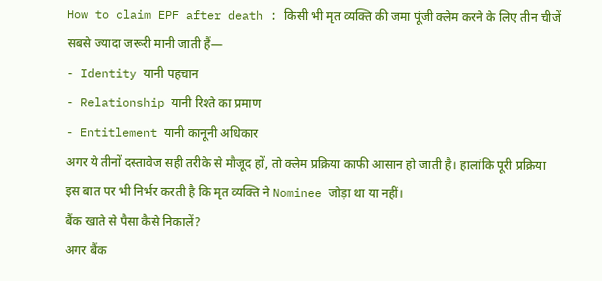How to claim EPF after death : किसी भी मृत व्यक्ति की जमा पूंजी क्लेम करने के लिए तीन चीजें सबसे ज्यादा जरूरी मानी जाती हैं—
- Identity यानी पहचान
- Relationship यानी रिश्ते का प्रमाण
- Entitlement यानी कानूनी अधिकार
अगर ये तीनों दस्तावेज सही तरीके से मौजूद हों, तो क्लेम प्रक्रिया काफी आसान हो जाती है। हालांकि पूरी प्रक्रिया इस बात पर भी निर्भर करती है कि मृत व्यक्ति ने Nominee जोड़ा था या नहीं।
बैंक खाते से पैसा कैसे निकालें?
अगर बैंक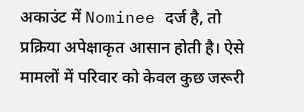अकाउंट में Nominee दर्ज है, तो प्रक्रिया अपेक्षाकृत आसान होती है। ऐसे मामलों में परिवार को केवल कुछ जरूरी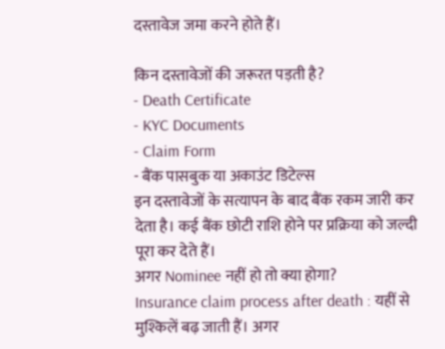दस्तावेज जमा करने होते हैं।

किन दस्तावेजों की जरूरत पड़ती है?
- Death Certificate
- KYC Documents
- Claim Form
- बैंक पासबुक या अकाउंट डिटेल्स
इन दस्तावेजों के सत्यापन के बाद बैंक रकम जारी कर देता है। कई बैंक छोटी राशि होने पर प्रक्रिया को जल्दी पूरा कर देते हैं।
अगर Nominee नहीं हो तो क्या होगा?
Insurance claim process after death : यहीं से मुश्किलें बढ़ जाती हैं। अगर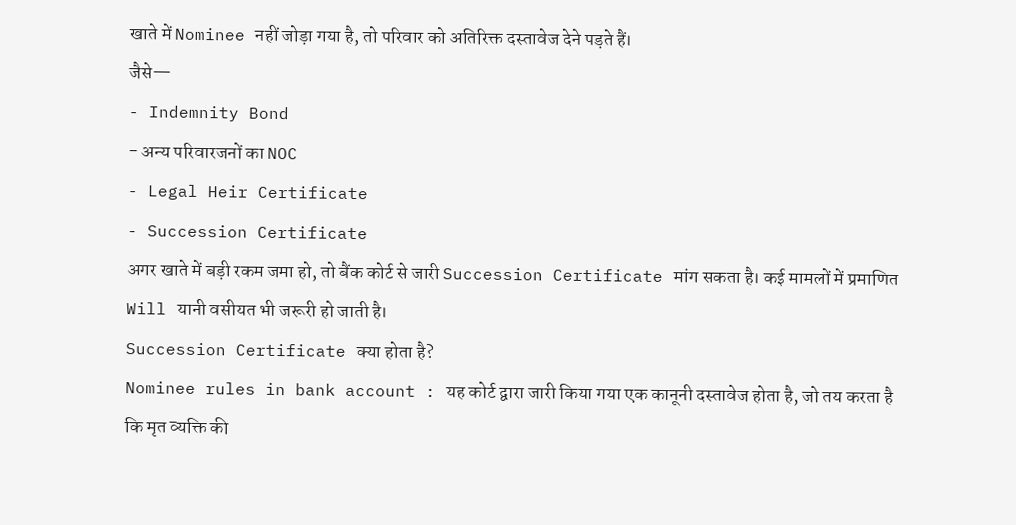खाते में Nominee नहीं जोड़ा गया है, तो परिवार को अतिरिक्त दस्तावेज देने पड़ते हैं।
जैसे—
- Indemnity Bond
- अन्य परिवारजनों का NOC
- Legal Heir Certificate
- Succession Certificate
अगर खाते में बड़ी रकम जमा हो, तो बैंक कोर्ट से जारी Succession Certificate मांग सकता है। कई मामलों में प्रमाणित Will यानी वसीयत भी जरूरी हो जाती है।
Succession Certificate क्या होता है?
Nominee rules in bank account : यह कोर्ट द्वारा जारी किया गया एक कानूनी दस्तावेज होता है, जो तय करता है कि मृत व्यक्ति की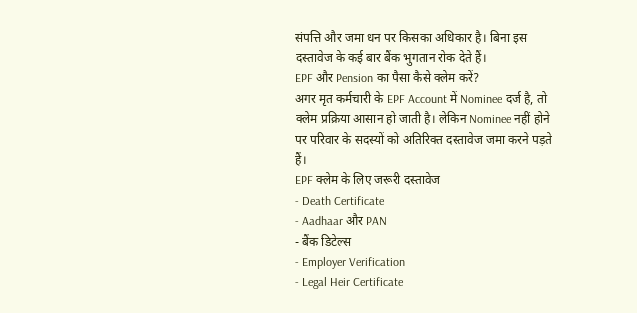संपत्ति और जमा धन पर किसका अधिकार है। बिना इस दस्तावेज के कई बार बैंक भुगतान रोक देते हैं।
EPF और Pension का पैसा कैसे क्लेम करें?
अगर मृत कर्मचारी के EPF Account में Nominee दर्ज है, तो क्लेम प्रक्रिया आसान हो जाती है। लेकिन Nominee नहीं होने पर परिवार के सदस्यों को अतिरिक्त दस्तावेज जमा करने पड़ते हैं।
EPF क्लेम के लिए जरूरी दस्तावेज
- Death Certificate
- Aadhaar और PAN
- बैंक डिटेल्स
- Employer Verification
- Legal Heir Certificate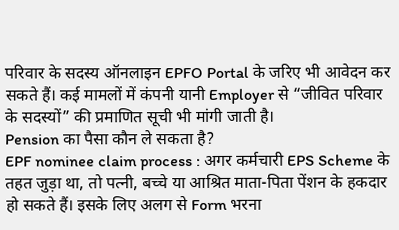परिवार के सदस्य ऑनलाइन EPFO Portal के जरिए भी आवेदन कर सकते हैं। कई मामलों में कंपनी यानी Employer से “जीवित परिवार के सदस्यों” की प्रमाणित सूची भी मांगी जाती है।
Pension का पैसा कौन ले सकता है?
EPF nominee claim process : अगर कर्मचारी EPS Scheme के तहत जुड़ा था, तो पत्नी, बच्चे या आश्रित माता-पिता पेंशन के हकदार हो सकते हैं। इसके लिए अलग से Form भरना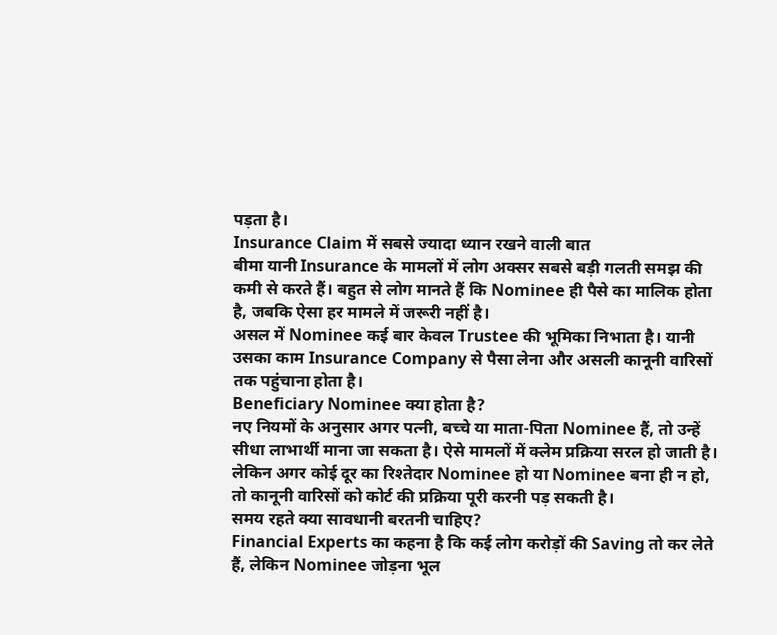पड़ता है।
Insurance Claim में सबसे ज्यादा ध्यान रखने वाली बात
बीमा यानी Insurance के मामलों में लोग अक्सर सबसे बड़ी गलती समझ की कमी से करते हैं। बहुत से लोग मानते हैं कि Nominee ही पैसे का मालिक होता है, जबकि ऐसा हर मामले में जरूरी नहीं है।
असल में Nominee कई बार केवल Trustee की भूमिका निभाता है। यानी उसका काम Insurance Company से पैसा लेना और असली कानूनी वारिसों तक पहुंचाना होता है।
Beneficiary Nominee क्या होता है?
नए नियमों के अनुसार अगर पत्नी, बच्चे या माता-पिता Nominee हैं, तो उन्हें सीधा लाभार्थी माना जा सकता है। ऐसे मामलों में क्लेम प्रक्रिया सरल हो जाती है।
लेकिन अगर कोई दूर का रिश्तेदार Nominee हो या Nominee बना ही न हो, तो कानूनी वारिसों को कोर्ट की प्रक्रिया पूरी करनी पड़ सकती है।
समय रहते क्या सावधानी बरतनी चाहिए?
Financial Experts का कहना है कि कई लोग करोड़ों की Saving तो कर लेते हैं, लेकिन Nominee जोड़ना भूल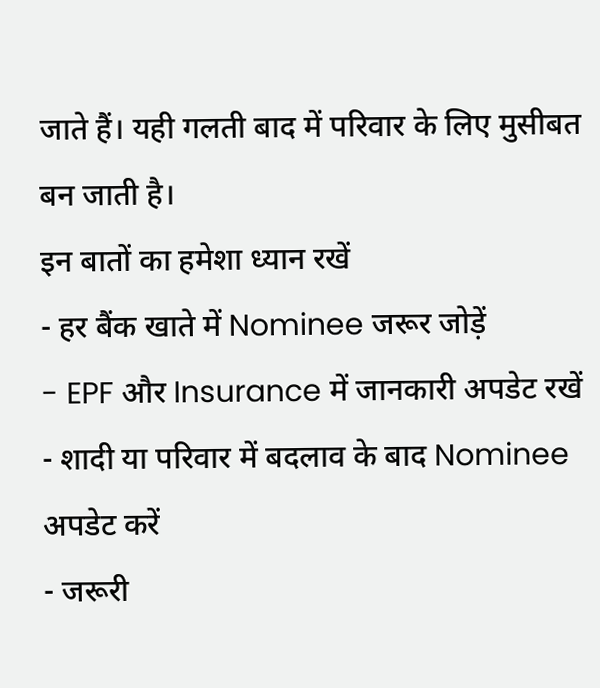जाते हैं। यही गलती बाद में परिवार के लिए मुसीबत बन जाती है।
इन बातों का हमेशा ध्यान रखें
- हर बैंक खाते में Nominee जरूर जोड़ें
- EPF और Insurance में जानकारी अपडेट रखें
- शादी या परिवार में बदलाव के बाद Nominee अपडेट करें
- जरूरी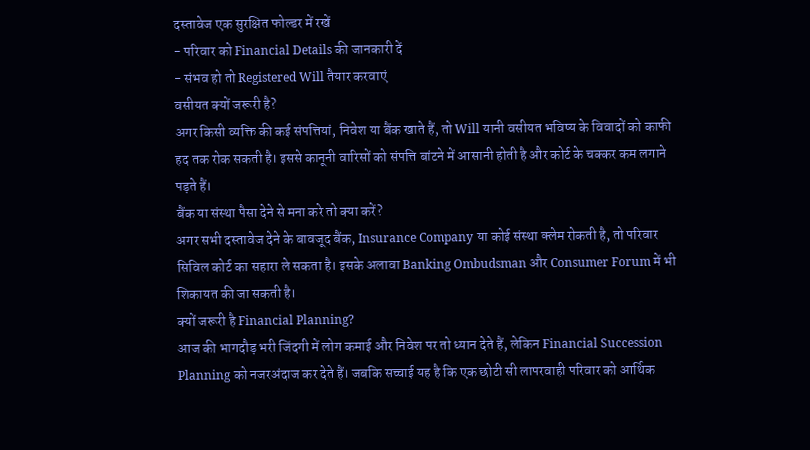दस्तावेज एक सुरक्षित फोल्डर में रखें
- परिवार को Financial Details की जानकारी दें
- संभव हो तो Registered Will तैयार करवाएं
वसीयत क्यों जरूरी है?
अगर किसी व्यक्ति की कई संपत्तियां, निवेश या बैंक खाते हैं, तो Will यानी वसीयत भविष्य के विवादों को काफी हद तक रोक सकती है। इससे कानूनी वारिसों को संपत्ति बांटने में आसानी होती है और कोर्ट के चक्कर कम लगाने पड़ते हैं।
बैंक या संस्था पैसा देने से मना करे तो क्या करें?
अगर सभी दस्तावेज देने के बावजूद बैंक, Insurance Company या कोई संस्था क्लेम रोकती है, तो परिवार सिविल कोर्ट का सहारा ले सकता है। इसके अलावा Banking Ombudsman और Consumer Forum में भी शिकायत की जा सकती है।
क्यों जरूरी है Financial Planning?
आज की भागदौड़ भरी जिंदगी में लोग कमाई और निवेश पर तो ध्यान देते हैं, लेकिन Financial Succession Planning को नजरअंदाज कर देते हैं। जबकि सच्चाई यह है कि एक छोटी सी लापरवाही परिवार को आर्थिक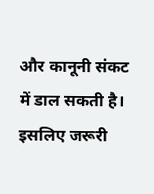और कानूनी संकट में डाल सकती है।
इसलिए जरूरी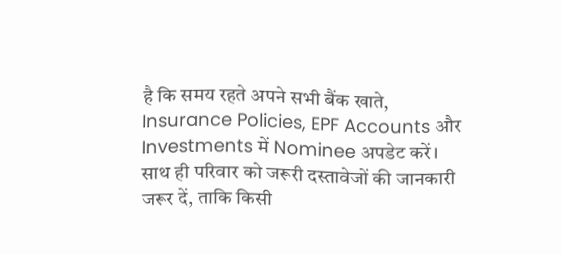है कि समय रहते अपने सभी बैंक खाते, Insurance Policies, EPF Accounts और Investments में Nominee अपडेट करें। साथ ही परिवार को जरूरी दस्तावेजों की जानकारी जरूर दें, ताकि किसी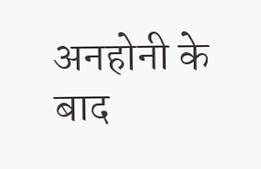अनहोनी के बाद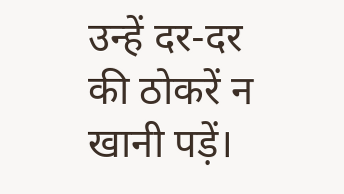उन्हें दर-दर की ठोकरें न खानी पड़ें।